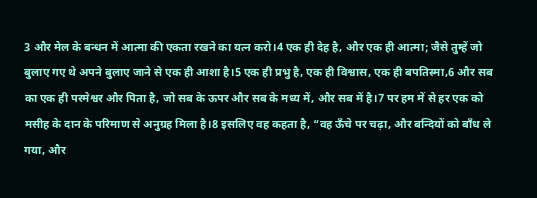3 और मेल के बन्धन में आत्मा की एकता रखने का यत्न करो।4 एक ही देह है, और एक ही आत्मा; जैसे तुम्हें जो बुलाए गए थे अपने बुलाए जाने से एक ही आशा है।5 एक ही प्रभु है, एक ही विश्वास, एक ही बपतिस्मा,6 और सब का एक ही परमेश्वर और पिता है, जो सब के ऊपर और सब के मध्य में, और सब में है।7 पर हम में से हर एक को मसीह के दान के परिमाण से अनुग्रह मिला है।8 इसलिए वह कहता है, “वह ऊँचे पर चढ़ा, और बन्दियों को बाँध ले गया, और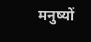मनुष्यों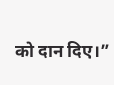को दान दिए।”